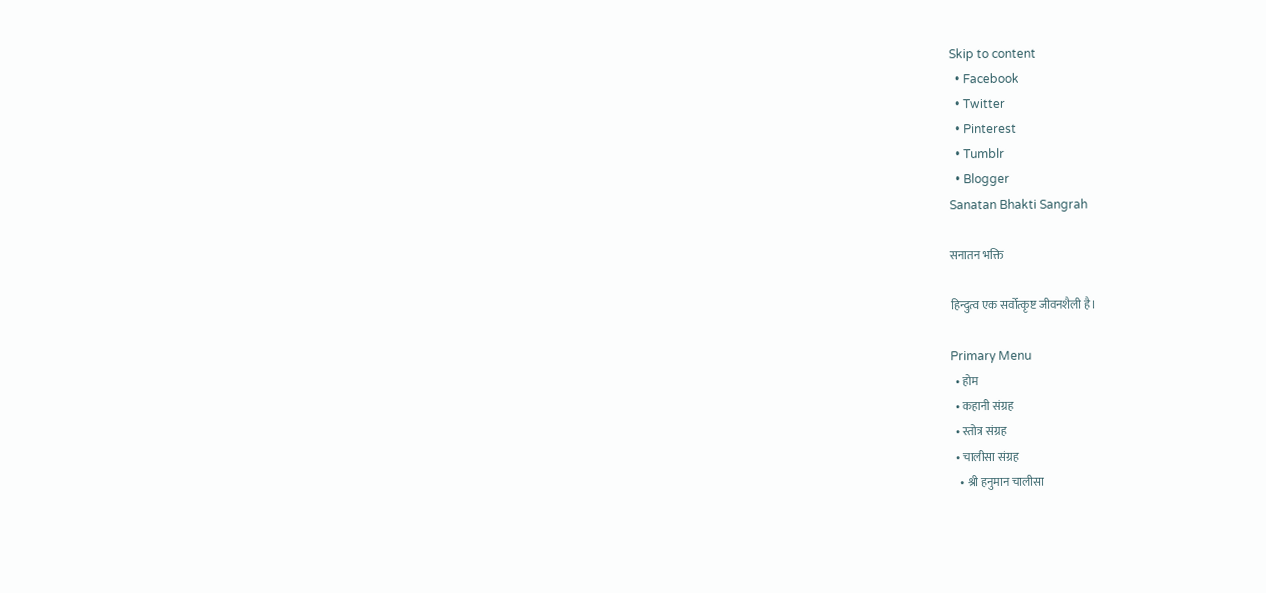Skip to content
  • Facebook
  • Twitter
  • Pinterest
  • Tumblr
  • Blogger
Sanatan Bhakti Sangrah

सनातन भक्ति

हिन्दुत्व एक सर्वोत्कृष्ट जीवनशैली है।

Primary Menu
  • होम
  • कहानी संग्रह
  • स्तोत्र संग्रह
  • चालीसा संग्रह
    • श्री हनुमान चालीसा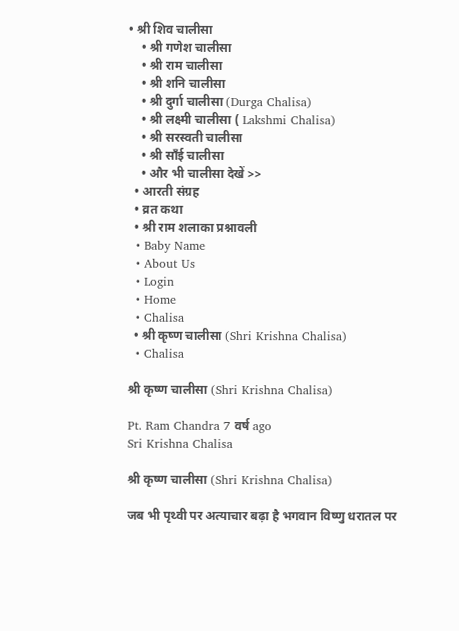• श्री शिव चालीसा
    • श्री गणेश चालीसा
    • श्री राम चालीसा
    • श्री शनि चालीसा
    • श्री दुर्गा चालीसा (Durga Chalisa)
    • श्री लक्ष्मी चालीसा ( Lakshmi Chalisa)
    • श्री सरस्वती चालीसा
    • श्री साँई चालीसा
    • और भी चालीसा देखें >>
  • आरती संग्रह
  • व्रत कथा
  • श्री राम शलाका प्रश्नावली
  • Baby Name
  • About Us
  • Login
  • Home
  • Chalisa
  • श्री कृष्ण चालीसा (Shri Krishna Chalisa)
  • Chalisa

श्री कृष्ण चालीसा (Shri Krishna Chalisa)

Pt. Ram Chandra 7 वर्ष ago
Sri Krishna Chalisa

श्री कृष्ण चालीसा (Shri Krishna Chalisa)

जब भी पृथ्वी पर अत्याचार बढ़ा है भगवान विष्णु धरातल पर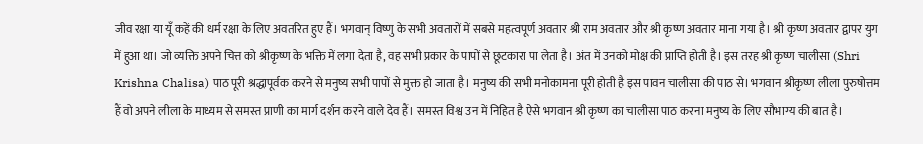जीव रक्षा या यूँ कहें की धर्म रक्षा के लिए अवतरित हुए हैं। भगवान् विष्णु के सभी अवतारों में सबसे महत्वपूर्ण अवतार श्री राम अवतार और श्री कृष्ण अवतार माना गया है। श्री कृष्ण अवतार द्वापर युग में हुआ था। जो व्यक्ति अपने चित्त को श्रीकृष्ण के भक्ति में लगा देता है, वह सभी प्रकार के पापों से छूटकारा पा लेता है। अंत में उनको मोक्ष की प्राप्ति होती है। इस तरह श्री कृष्ण चालीसा (Shri Krishna Chalisa) पाठ पूरी श्रद्धापूर्वक करने से मनुष्य सभी पापों से मुक्त हो जाता है। मनुष्य की सभी मनोकामना पूरी होती है इस पावन चालीसा की पाठ से। भगवान श्रीकृष्ण लीला पुरुषोत्तम हैं वो अपने लीला के माध्यम से समस्त प्राणी का मार्ग दर्शन करने वाले देव हैं। समस्त विश्व उन में निहित है ऐसे भगवान श्री कृष्ण का चालीसा पाठ करना मनुष्य के लिए सौभाग्य की बात है।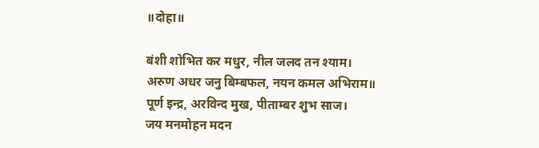॥दोहा॥

बंशी शोभित कर मधुर, नील जलद तन श्याम।
अरुण अधर जनु बिम्बफल, नयन कमल अभिराम॥
पूर्ण इन्द्र, अरविन्द मुख, पीताम्बर शुभ साज।
जय मनमोहन मदन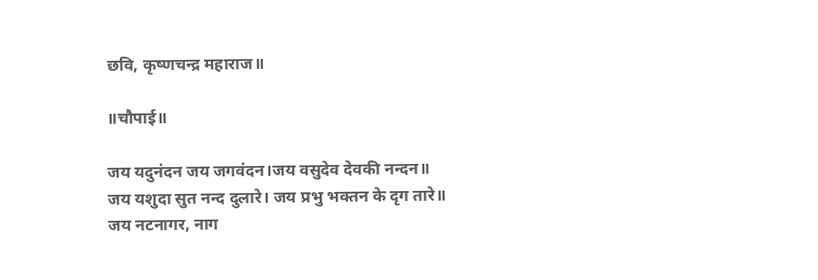छवि, कृष्णचन्द्र महाराज॥

॥चौपाई॥

जय यदुनंदन जय जगवंदन।जय वसुदेव देवकी नन्दन॥
जय यशुदा सुत नन्द दुलारे। जय प्रभु भक्तन के दृग तारे॥
जय नटनागर, नाग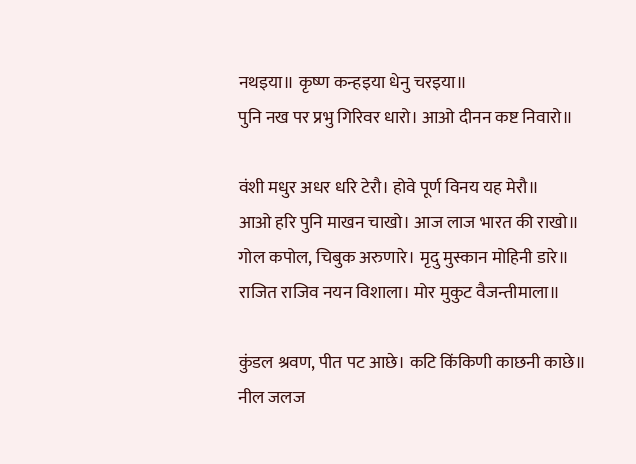नथइया॥ कृष्ण कन्हइया धेनु चरइया॥
पुनि नख पर प्रभु गिरिवर धारो। आओ दीनन कष्ट निवारो॥

वंशी मधुर अधर धरि टेरौ। होवे पूर्ण विनय यह मेरौ॥
आओ हरि पुनि माखन चाखो। आज लाज भारत की राखो॥
गोल कपोल, चिबुक अरुणारे। मृदु मुस्कान मोहिनी डारे॥
राजित राजिव नयन विशाला। मोर मुकुट वैजन्तीमाला॥

कुंडल श्रवण, पीत पट आछे। कटि किंकिणी काछनी काछे॥
नील जलज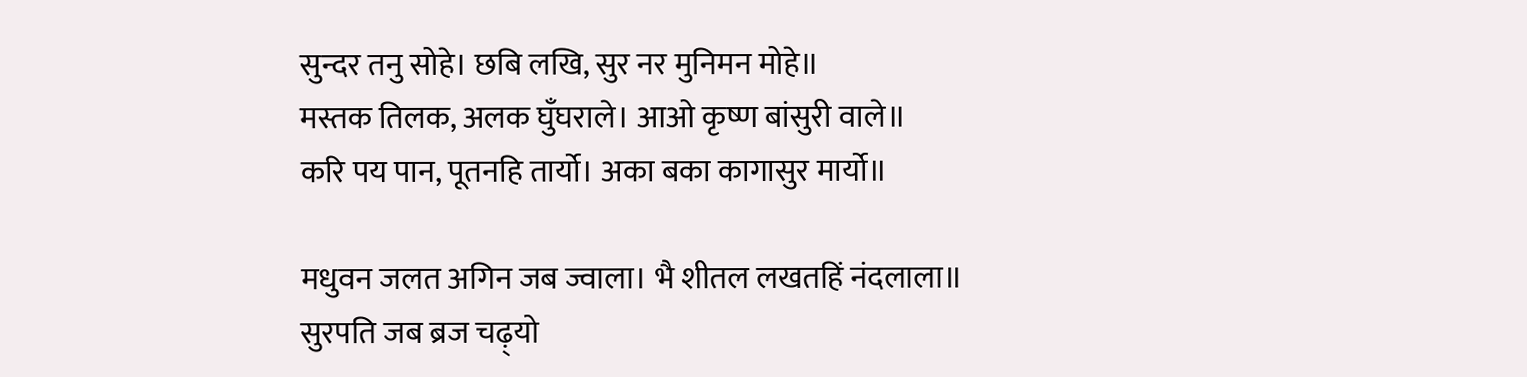सुन्दर तनु सोहे। छबि लखि, सुर नर मुनिमन मोहे॥
मस्तक तिलक, अलक घुँघराले। आओ कृष्ण बांसुरी वाले॥
करि पय पान, पूतनहि तार्यो। अका बका कागासुर मार्यो॥

मधुवन जलत अगिन जब ज्वाला। भै शीतल लखतहिं नंदलाला॥
सुरपति जब ब्रज चढ़्यो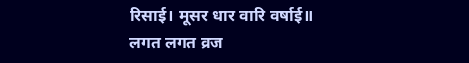रिसाई। मूसर धार वारि वर्षाई॥
लगत लगत व्रज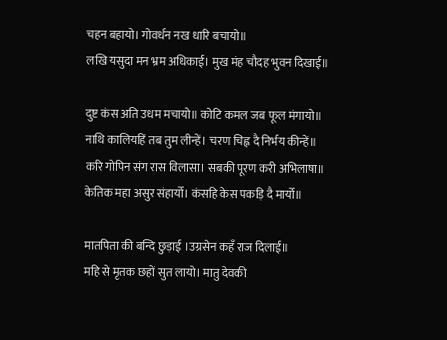चहन बहायो। गोवर्धन नख धारि बचायो॥
लखि यसुदा मन भ्रम अधिकाई। मुख मंह चौदह भुवन दिखाई॥

दुष्ट कंस अति उधम मचायो॥ कोटि कमल जब फूल मंगायो॥
नाथि कालियहिं तब तुम लीन्हें। चरण चिह्न दै निर्भय कीन्हें॥
करि गोपिन संग रास विलासा। सबकी पूरण करी अभिलाषा॥
केतिक महा असुर संहार्यो। कंसहि केस पकड़ि दै मार्यो॥

मातपिता की बन्दि छुड़ाई ।उग्रसेन कहँ राज दिलाई॥
महि से मृतक छहों सुत लायो। मातु देवकी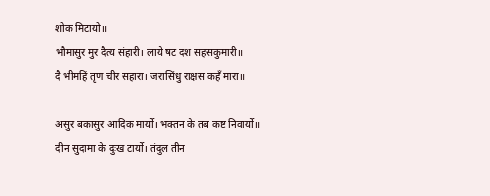शोक मिटायो॥
भौमासुर मुर दैत्य संहारी। लाये षट दश सहसकुमारी॥
दै भीमहिं तृण चीर सहारा। जरासिंधु राक्षस कहँ मारा॥

असुर बकासुर आदिक मार्यो। भक्तन के तब कष्ट निवार्यो॥
दीन सुदामा के दुःख टार्यो। तंदुल तीन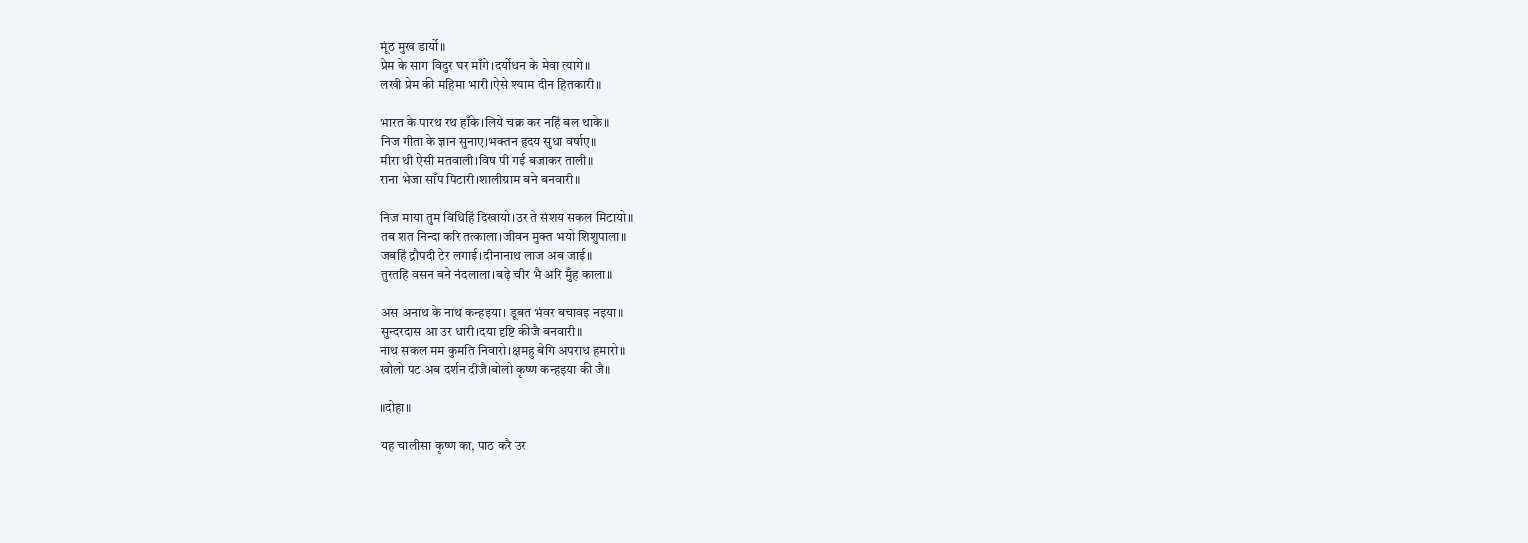मूंठ मुख डार्यो॥
प्रेम के साग विदुर घर माँगे।दर्योधन के मेवा त्यागे॥
लखी प्रेम की महिमा भारी।ऐसे श्याम दीन हितकारी॥

भारत के पारथ रथ हाँके।लिये चक्र कर नहिं बल थाके॥
निज गीता के ज्ञान सुनाए।भक्तन हृदय सुधा वर्षाए॥
मीरा थी ऐसी मतवाली।विष पी गई बजाकर ताली॥
राना भेजा साँप पिटारी।शालीग्राम बने बनवारी॥

निज माया तुम विधिहिं दिखायो।उर ते संशय सकल मिटायो॥
तब शत निन्दा करि तत्काला।जीवन मुक्त भयो शिशुपाला॥
जबहिं द्रौपदी टेर लगाई।दीनानाथ लाज अब जाई॥
तुरतहि वसन बने नंदलाला।बढ़े चीर भै अरि मुँह काला॥

अस अनाथ के नाथ कन्हइया। डूबत भंवर बचावइ नइया॥
सुन्दरदास आ उर धारी।दया दृष्टि कीजै बनवारी॥
नाथ सकल मम कुमति निवारो।क्षमहु बेगि अपराध हमारो॥
खोलो पट अब दर्शन दीजै।बोलो कृष्ण कन्हइया की जै॥

॥दोहा॥

यह चालीसा कृष्ण का, पाठ करै उर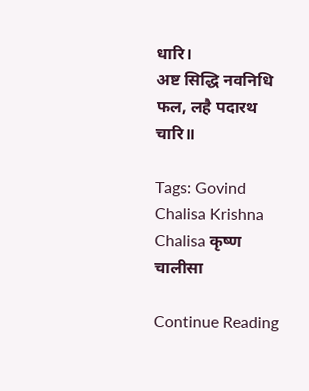धारि।
अष्ट सिद्धि नवनिधि फल, लहै पदारथ चारि॥

Tags: Govind Chalisa Krishna Chalisa कृष्ण चालीसा

Continue Reading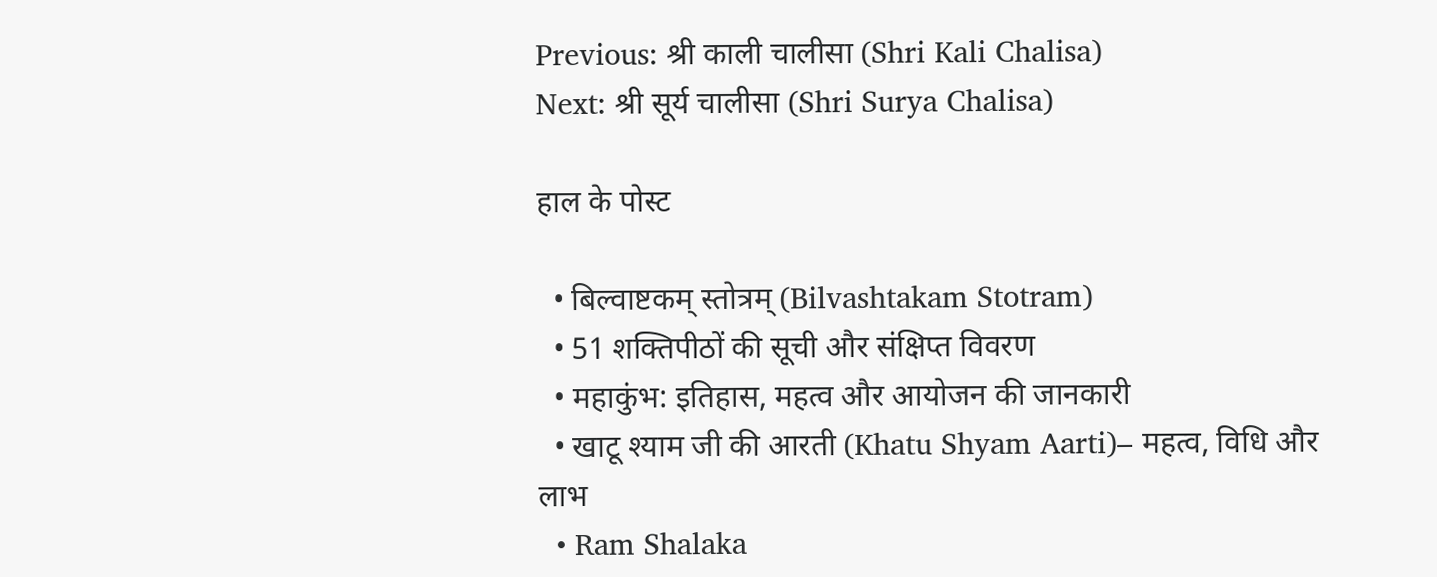Previous: श्री काली चालीसा (Shri Kali Chalisa)
Next: श्री सूर्य चालीसा (Shri Surya Chalisa)

हाल के पोस्ट

  • बिल्वाष्टकम् स्तोत्रम् (Bilvashtakam Stotram)
  • 51 शक्तिपीठों की सूची और संक्षिप्त विवरण
  • महाकुंभ: इतिहास, महत्व और आयोजन की जानकारी
  • खाटू श्याम जी की आरती (Khatu Shyam Aarti)– महत्व, विधि और लाभ
  • Ram Shalaka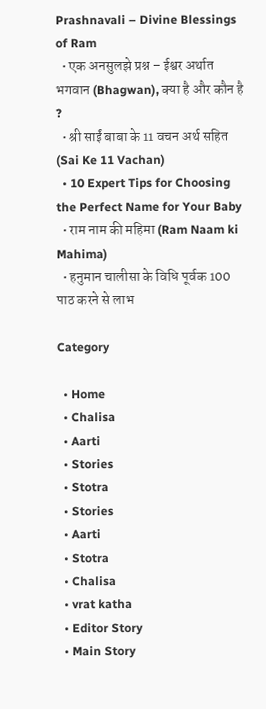Prashnavali – Divine Blessings of Ram
  • एक अनसुलझे प्रश्न – ईश्वर अर्थात भगवान (Bhagwan), क्या है और कौन है ?
  • श्री साईं बाबा के 11 वचन अर्थ सहित (Sai Ke 11 Vachan)
  • 10 Expert Tips for Choosing the Perfect Name for Your Baby
  • राम नाम की महिमा (Ram Naam ki Mahima)
  • हनुमान चालीसा के विधि पूर्वक 100 पाठ करने से लाभ

Category

  • Home
  • Chalisa
  • Aarti
  • Stories
  • Stotra
  • Stories
  • Aarti
  • Stotra
  • Chalisa
  • vrat katha
  • Editor Story
  • Main Story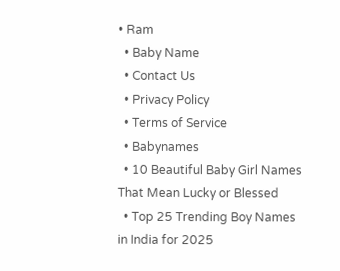• Ram
  • Baby Name
  • Contact Us
  • Privacy Policy
  • Terms of Service
  • Babynames
  • 10 Beautiful Baby Girl Names That Mean Lucky or Blessed
  • Top 25 Trending Boy Names in India for 2025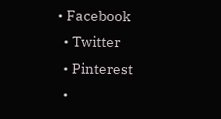• Facebook
  • Twitter
  • Pinterest
  •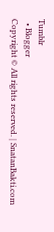Tumblr
  • Blogger
Copyright © All rights reserved. | SnatanBakti.com